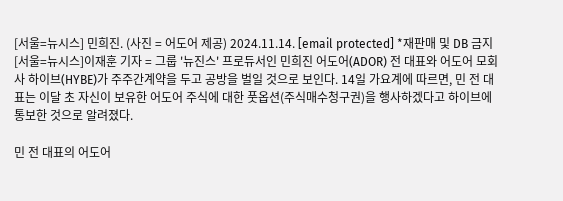[서울=뉴시스] 민희진. (사진 = 어도어 제공) 2024.11.14. [email protected] *재판매 및 DB 금지 [서울=뉴시스]이재훈 기자 = 그룹 '뉴진스' 프로듀서인 민희진 어도어(ADOR) 전 대표와 어도어 모회사 하이브(HYBE)가 주주간계약을 두고 공방을 벌일 것으로 보인다. 14일 가요계에 따르면, 민 전 대표는 이달 초 자신이 보유한 어도어 주식에 대한 풋옵션(주식매수청구권)을 행사하겠다고 하이브에 통보한 것으로 알려졌다.

민 전 대표의 어도어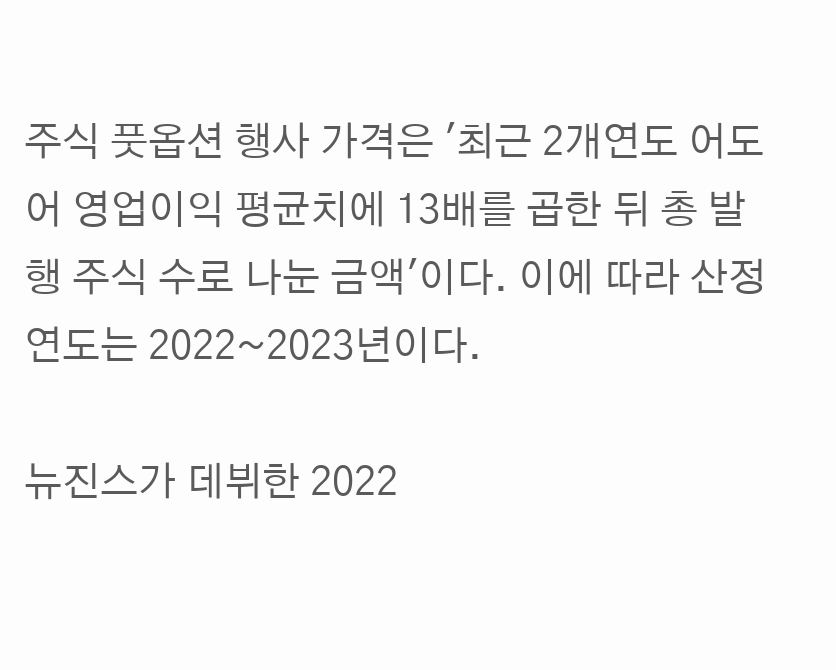주식 풋옵션 행사 가격은 '최근 2개연도 어도어 영업이익 평균치에 13배를 곱한 뒤 총 발행 주식 수로 나눈 금액'이다. 이에 따라 산정연도는 2022~2023년이다.

뉴진스가 데뷔한 2022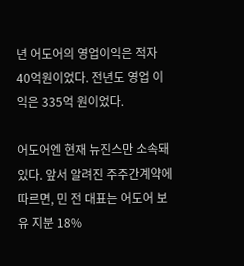년 어도어의 영업이익은 적자 40억원이었다. 전년도 영업 이익은 335억 원이었다.

어도어엔 현재 뉴진스만 소속돼 있다. 앞서 알려진 주주간계약에 따르면, 민 전 대표는 어도어 보유 지분 18%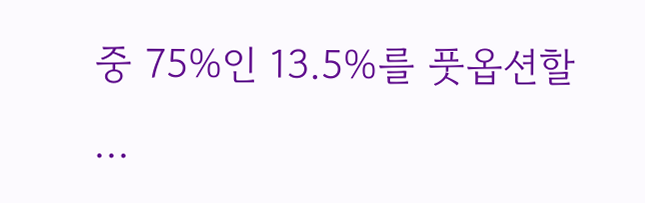중 75%인 13.5%를 풋옵션할 ...